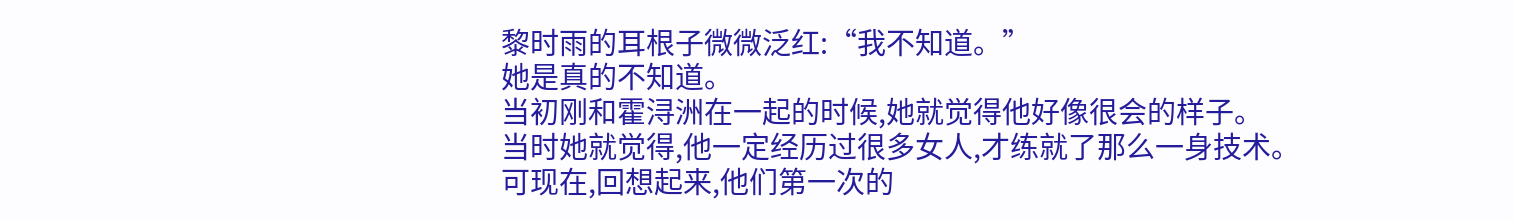黎时雨的耳根子微微泛红:“我不知道。”
她是真的不知道。
当初刚和霍浔洲在一起的时候,她就觉得他好像很会的样子。
当时她就觉得,他一定经历过很多女人,才练就了那么一身技术。
可现在,回想起来,他们第一次的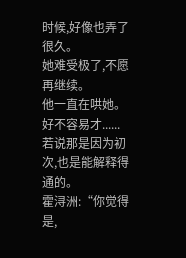时候,好像也弄了很久。
她难受极了,不愿再继续。
他一直在哄她。
好不容易才......
若说那是因为初次,也是能解释得通的。
霍浔洲:“你觉得是,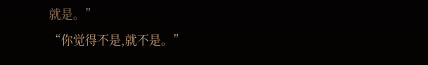就是。”
“你觉得不是,就不是。”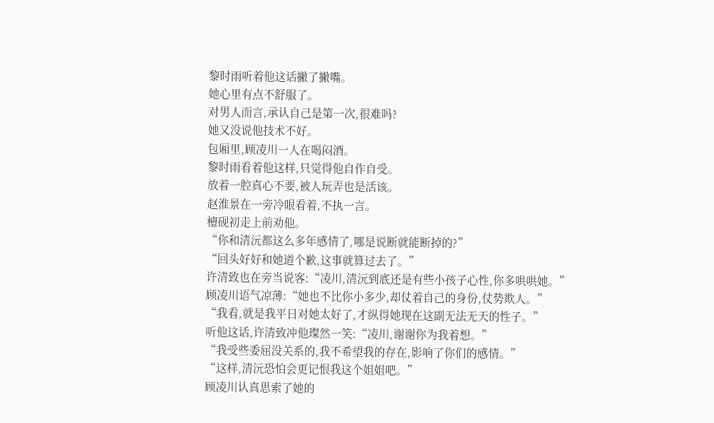黎时雨听着他这话撇了撇嘴。
她心里有点不舒服了。
对男人而言,承认自己是第一次,很难吗?
她又没说他技术不好。
包厢里,顾凌川一人在喝闷酒。
黎时雨看着他这样,只觉得他自作自受。
放着一腔真心不要,被人玩弄也是活该。
赵淮景在一旁冷眼看着,不执一言。
檀砚初走上前劝他。
“你和清沅都这么多年感情了,哪是说断就能断掉的?”
“回头好好和她道个歉,这事就算过去了。”
许清致也在旁当说客:“凌川,清沅到底还是有些小孩子心性,你多哄哄她。”
顾凌川语气凉薄:“她也不比你小多少,却仗着自己的身份,仗势欺人。”
“我看,就是我平日对她太好了,才纵得她现在这副无法无天的性子。”
听他这话,许清致冲他璨然一笑:“凌川,谢谢你为我着想。”
“我受些委屈没关系的,我不希望我的存在,影响了你们的感情。”
“这样,清沅恐怕会更记恨我这个姐姐吧。”
顾凌川认真思索了她的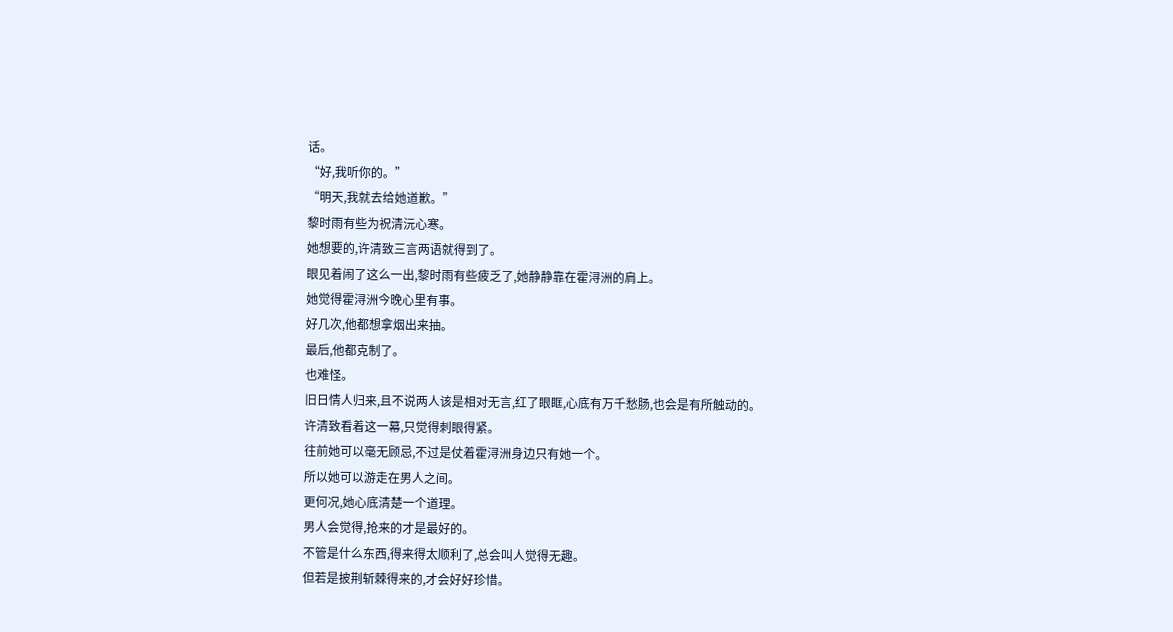话。
“好,我听你的。”
“明天,我就去给她道歉。”
黎时雨有些为祝清沅心寒。
她想要的,许清致三言两语就得到了。
眼见着闹了这么一出,黎时雨有些疲乏了,她静静靠在霍浔洲的肩上。
她觉得霍浔洲今晚心里有事。
好几次,他都想拿烟出来抽。
最后,他都克制了。
也难怪。
旧日情人归来,且不说两人该是相对无言,红了眼眶,心底有万千愁肠,也会是有所触动的。
许清致看着这一幕,只觉得刺眼得紧。
往前她可以毫无顾忌,不过是仗着霍浔洲身边只有她一个。
所以她可以游走在男人之间。
更何况,她心底清楚一个道理。
男人会觉得,抢来的才是最好的。
不管是什么东西,得来得太顺利了,总会叫人觉得无趣。
但若是披荆斩棘得来的,才会好好珍惜。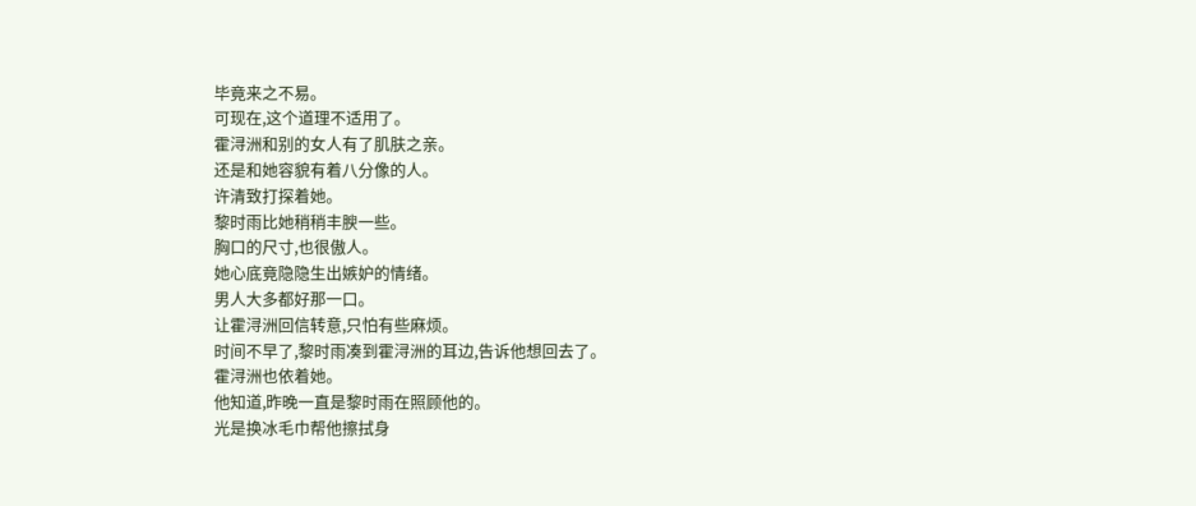毕竟来之不易。
可现在,这个道理不适用了。
霍浔洲和别的女人有了肌肤之亲。
还是和她容貌有着八分像的人。
许清致打探着她。
黎时雨比她稍稍丰腴一些。
胸口的尺寸,也很傲人。
她心底竟隐隐生出嫉妒的情绪。
男人大多都好那一口。
让霍浔洲回信转意,只怕有些麻烦。
时间不早了,黎时雨凑到霍浔洲的耳边,告诉他想回去了。
霍浔洲也依着她。
他知道,昨晚一直是黎时雨在照顾他的。
光是换冰毛巾帮他擦拭身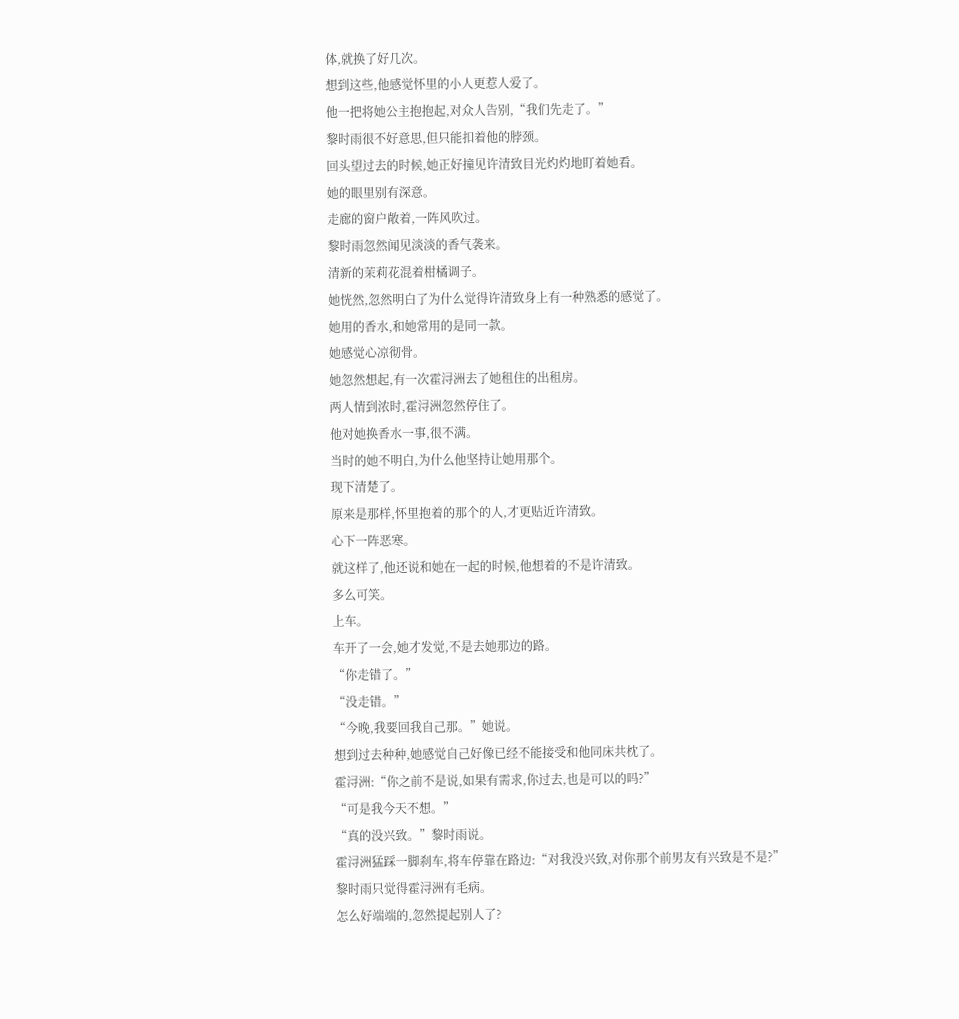体,就换了好几次。
想到这些,他感觉怀里的小人更惹人爱了。
他一把将她公主抱抱起,对众人告别,“我们先走了。”
黎时雨很不好意思,但只能扣着他的脖颈。
回头望过去的时候,她正好撞见许清致目光灼灼地盯着她看。
她的眼里别有深意。
走廊的窗户敞着,一阵风吹过。
黎时雨忽然闻见淡淡的香气袭来。
清新的茉莉花混着柑橘调子。
她恍然,忽然明白了为什么觉得许清致身上有一种熟悉的感觉了。
她用的香水,和她常用的是同一款。
她感觉心凉彻骨。
她忽然想起,有一次霍浔洲去了她租住的出租房。
两人情到浓时,霍浔洲忽然停住了。
他对她换香水一事,很不满。
当时的她不明白,为什么他坚持让她用那个。
现下清楚了。
原来是那样,怀里抱着的那个的人,才更贴近许清致。
心下一阵恶寒。
就这样了,他还说和她在一起的时候,他想着的不是许清致。
多么可笑。
上车。
车开了一会,她才发觉,不是去她那边的路。
“你走错了。”
“没走错。”
“今晚,我要回我自己那。”她说。
想到过去种种,她感觉自己好像已经不能接受和他同床共枕了。
霍浔洲:“你之前不是说,如果有需求,你过去,也是可以的吗?”
“可是我今天不想。”
“真的没兴致。”黎时雨说。
霍浔洲猛踩一脚刹车,将车停靠在路边:“对我没兴致,对你那个前男友有兴致是不是?”
黎时雨只觉得霍浔洲有毛病。
怎么好端端的,忽然提起别人了?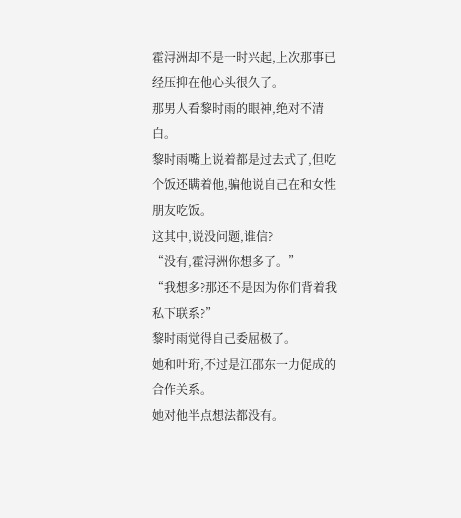霍浔洲却不是一时兴起,上次那事已经压抑在他心头很久了。
那男人看黎时雨的眼神,绝对不清白。
黎时雨嘴上说着都是过去式了,但吃个饭还瞒着他,骗他说自己在和女性朋友吃饭。
这其中,说没问题,谁信?
“没有,霍浔洲你想多了。”
“我想多?那还不是因为你们背着我私下联系?”
黎时雨觉得自己委屈极了。
她和叶珩,不过是江邵东一力促成的合作关系。
她对他半点想法都没有。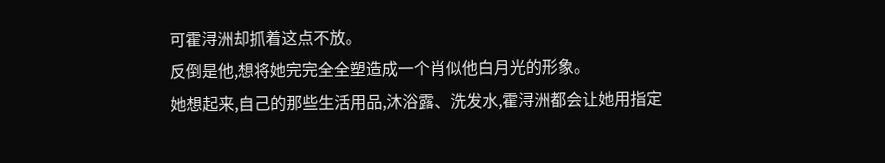可霍浔洲却抓着这点不放。
反倒是他,想将她完完全全塑造成一个肖似他白月光的形象。
她想起来,自己的那些生活用品,沐浴露、洗发水,霍浔洲都会让她用指定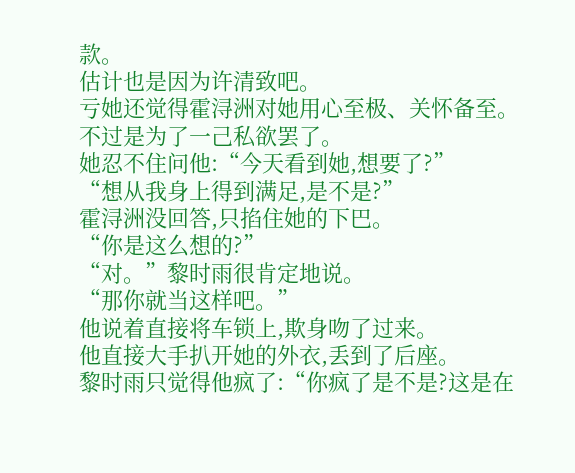款。
估计也是因为许清致吧。
亏她还觉得霍浔洲对她用心至极、关怀备至。
不过是为了一己私欲罢了。
她忍不住问他:“今天看到她,想要了?”
“想从我身上得到满足,是不是?”
霍浔洲没回答,只掐住她的下巴。
“你是这么想的?”
“对。”黎时雨很肯定地说。
“那你就当这样吧。”
他说着直接将车锁上,欺身吻了过来。
他直接大手扒开她的外衣,丢到了后座。
黎时雨只觉得他疯了:“你疯了是不是?这是在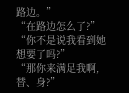路边。”
“在路边怎么了?”
“你不是说我看到她想要了吗?”
“那你来满足我啊,替、身?”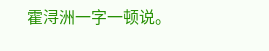霍浔洲一字一顿说。